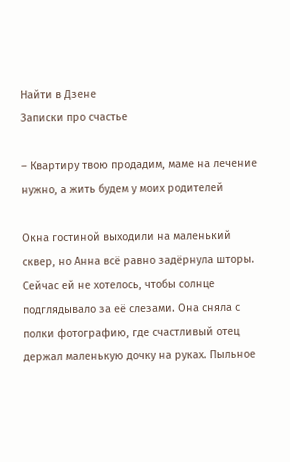Найти в Дзене
Записки про счастье

– Квартиру твою продадим, маме на лечение нужно, а жить будем у моих родителей

Окна гостиной выходили на маленький сквер, но Анна всё равно задёрнула шторы. Сейчас ей не хотелось, чтобы солнце подглядывало за её слезами. Она сняла с полки фотографию, где счастливый отец держал маленькую дочку на руках. Пыльное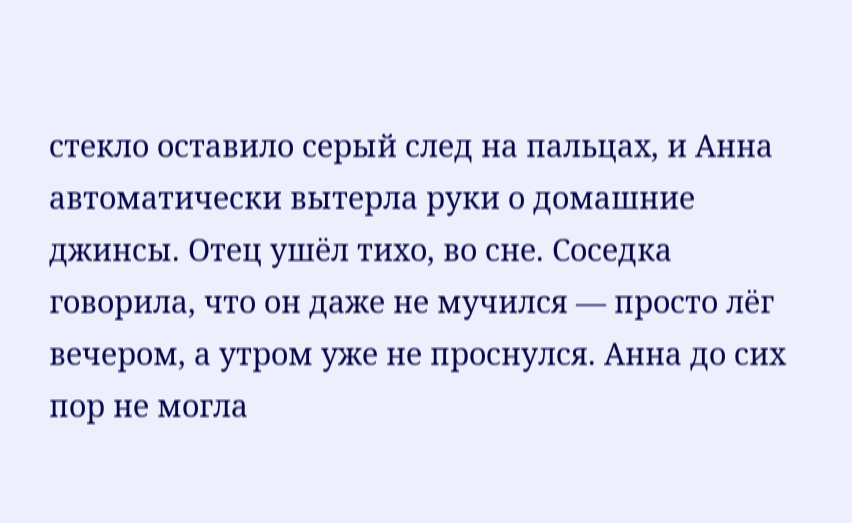стекло оставило серый след на пальцах, и Анна автоматически вытерла руки о домашние джинсы. Отец ушёл тихо, во сне. Соседка говорила, что он даже не мучился — просто лёг вечером, а утром уже не проснулся. Анна до сих пор не могла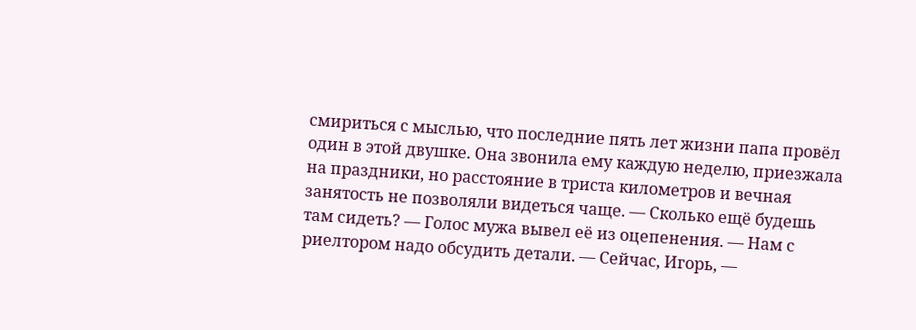смириться с мыслью, что последние пять лет жизни папа провёл один в этой двушке. Она звонила ему каждую неделю, приезжала на праздники, но расстояние в триста километров и вечная занятость не позволяли видеться чаще. — Сколько ещё будешь там сидеть? — Голос мужа вывел её из оцепенения. — Нам с риелтором надо обсудить детали. — Сейчас, Игорь, —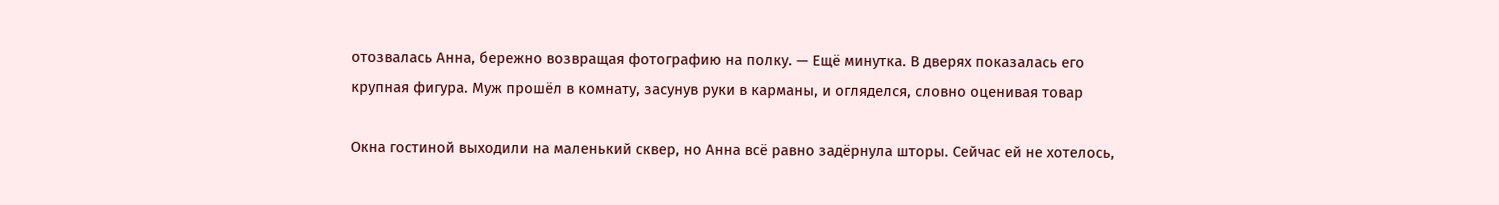отозвалась Анна, бережно возвращая фотографию на полку. — Ещё минутка. В дверях показалась его крупная фигура. Муж прошёл в комнату, засунув руки в карманы, и огляделся, словно оценивая товар

Окна гостиной выходили на маленький сквер, но Анна всё равно задёрнула шторы. Сейчас ей не хотелось,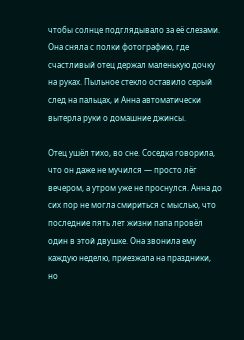чтобы солнце подглядывало за её слезами. Она сняла с полки фотографию, где счастливый отец держал маленькую дочку на руках. Пыльное стекло оставило серый след на пальцах, и Анна автоматически вытерла руки о домашние джинсы.

Отец ушёл тихо, во сне. Соседка говорила, что он даже не мучился — просто лёг вечером, а утром уже не проснулся. Анна до сих пор не могла смириться с мыслью, что последние пять лет жизни папа провёл один в этой двушке. Она звонила ему каждую неделю, приезжала на праздники, но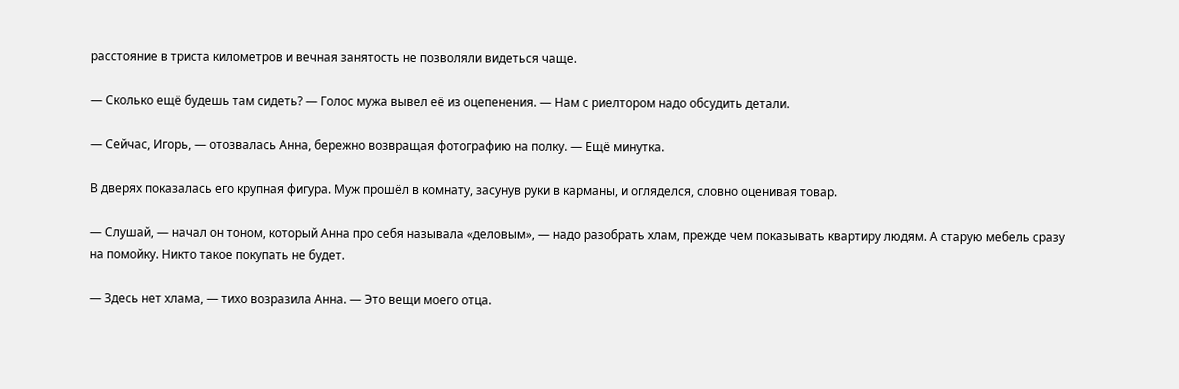расстояние в триста километров и вечная занятость не позволяли видеться чаще.

— Сколько ещё будешь там сидеть? — Голос мужа вывел её из оцепенения. — Нам с риелтором надо обсудить детали.

— Сейчас, Игорь, — отозвалась Анна, бережно возвращая фотографию на полку. — Ещё минутка.

В дверях показалась его крупная фигура. Муж прошёл в комнату, засунув руки в карманы, и огляделся, словно оценивая товар.

— Слушай, — начал он тоном, который Анна про себя называла «деловым», — надо разобрать хлам, прежде чем показывать квартиру людям. А старую мебель сразу на помойку. Никто такое покупать не будет.

— Здесь нет хлама, — тихо возразила Анна. — Это вещи моего отца.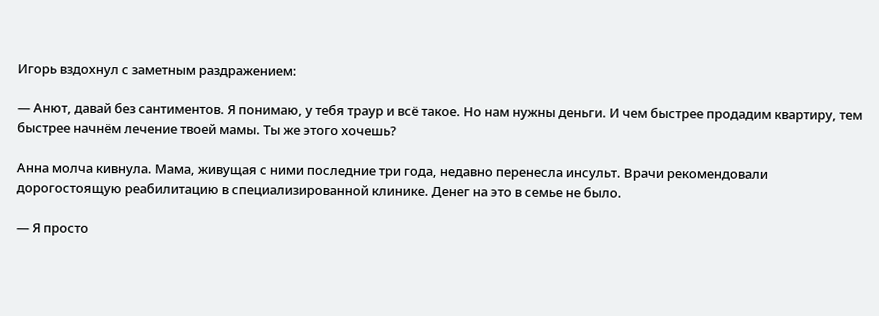Игорь вздохнул с заметным раздражением:

— Анют, давай без сантиментов. Я понимаю, у тебя траур и всё такое. Но нам нужны деньги. И чем быстрее продадим квартиру, тем быстрее начнём лечение твоей мамы. Ты же этого хочешь?

Анна молча кивнула. Мама, живущая с ними последние три года, недавно перенесла инсульт. Врачи рекомендовали дорогостоящую реабилитацию в специализированной клинике. Денег на это в семье не было.

— Я просто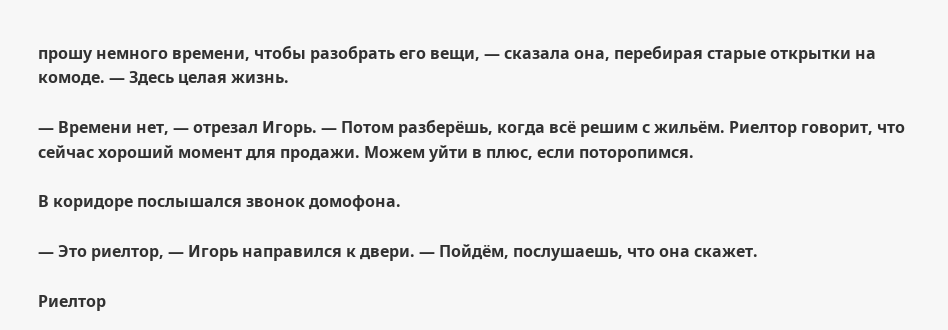прошу немного времени, чтобы разобрать его вещи, — сказала она, перебирая старые открытки на комоде. — Здесь целая жизнь.

— Времени нет, — отрезал Игорь. — Потом разберёшь, когда всё решим с жильём. Риелтор говорит, что сейчас хороший момент для продажи. Можем уйти в плюс, если поторопимся.

В коридоре послышался звонок домофона.

— Это риелтор, — Игорь направился к двери. — Пойдём, послушаешь, что она скажет.

Риелтор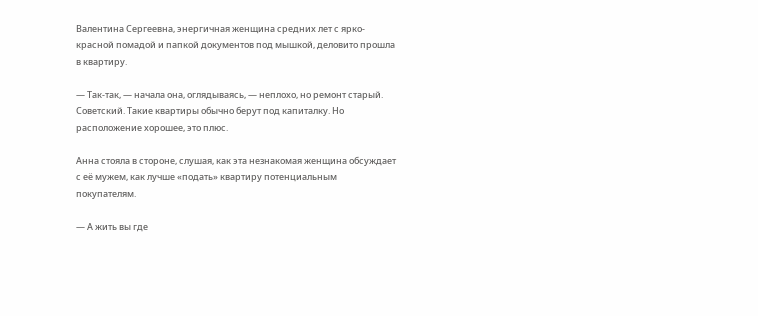Валентина Сергеевна, энергичная женщина средних лет с ярко-красной помадой и папкой документов под мышкой, деловито прошла в квартиру.

— Так-так, — начала она, оглядываясь, — неплохо, но ремонт старый. Советский. Такие квартиры обычно берут под капиталку. Но расположение хорошее, это плюс.

Анна стояла в стороне, слушая, как эта незнакомая женщина обсуждает с её мужем, как лучше «подать» квартиру потенциальным покупателям.

— А жить вы где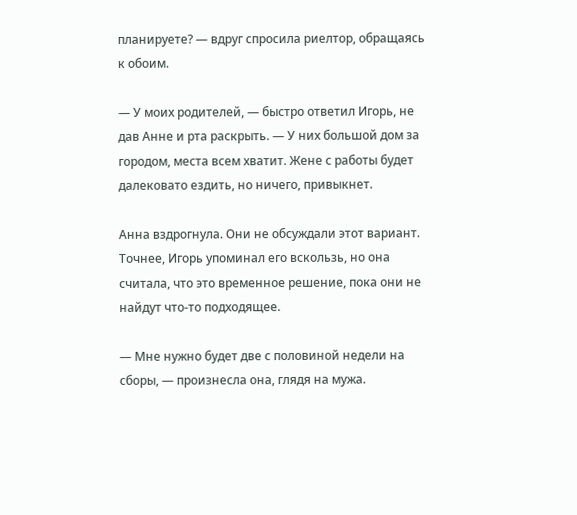планируете? — вдруг спросила риелтор, обращаясь к обоим.

— У моих родителей, — быстро ответил Игорь, не дав Анне и рта раскрыть. — У них большой дом за городом, места всем хватит. Жене с работы будет далековато ездить, но ничего, привыкнет.

Анна вздрогнула. Они не обсуждали этот вариант. Точнее, Игорь упоминал его вскользь, но она считала, что это временное решение, пока они не найдут что-то подходящее.

— Мне нужно будет две с половиной недели на сборы, — произнесла она, глядя на мужа.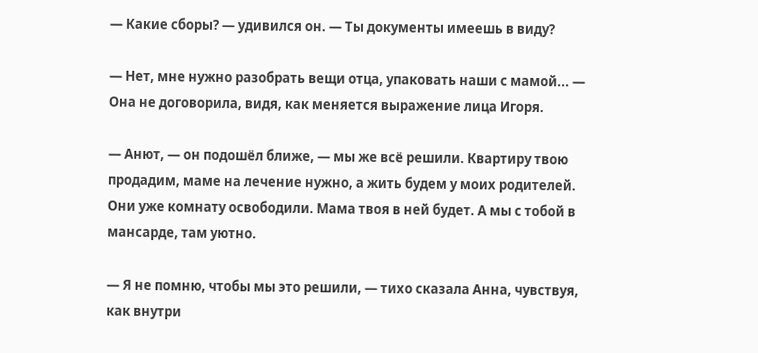— Какие сборы? — удивился он. — Ты документы имеешь в виду?

— Нет, мне нужно разобрать вещи отца, упаковать наши с мамой... — Она не договорила, видя, как меняется выражение лица Игоря.

— Анют, — он подошёл ближе, — мы же всё решили. Квартиру твою продадим, маме на лечение нужно, а жить будем у моих родителей. Они уже комнату освободили. Мама твоя в ней будет. А мы с тобой в мансарде, там уютно.

— Я не помню, чтобы мы это решили, — тихо сказала Анна, чувствуя, как внутри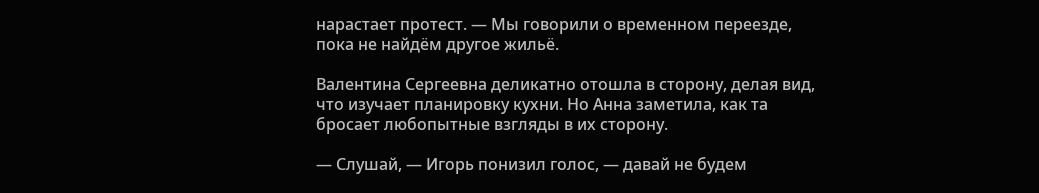нарастает протест. — Мы говорили о временном переезде, пока не найдём другое жильё.

Валентина Сергеевна деликатно отошла в сторону, делая вид, что изучает планировку кухни. Но Анна заметила, как та бросает любопытные взгляды в их сторону.

— Слушай, — Игорь понизил голос, — давай не будем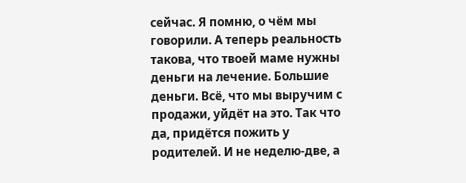сейчас. Я помню, о чём мы говорили. А теперь реальность такова, что твоей маме нужны деньги на лечение. Большие деньги. Всё, что мы выручим с продажи, уйдёт на это. Так что да, придётся пожить у родителей. И не неделю-две, а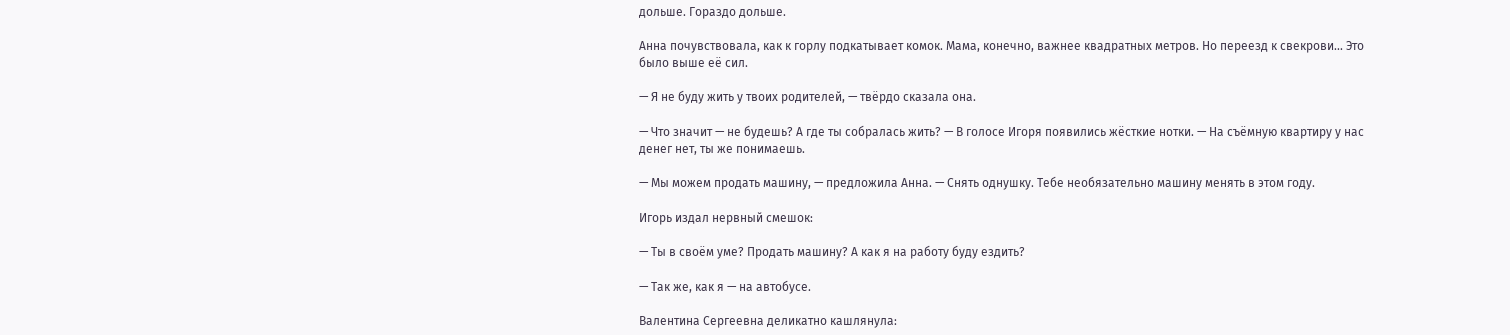дольше. Гораздо дольше.

Анна почувствовала, как к горлу подкатывает комок. Мама, конечно, важнее квадратных метров. Но переезд к свекрови... Это было выше её сил.

— Я не буду жить у твоих родителей, — твёрдо сказала она.

— Что значит — не будешь? А где ты собралась жить? — В голосе Игоря появились жёсткие нотки. — На съёмную квартиру у нас денег нет, ты же понимаешь.

— Мы можем продать машину, — предложила Анна. — Снять однушку. Тебе необязательно машину менять в этом году.

Игорь издал нервный смешок:

— Ты в своём уме? Продать машину? А как я на работу буду ездить?

— Так же, как я — на автобусе.

Валентина Сергеевна деликатно кашлянула: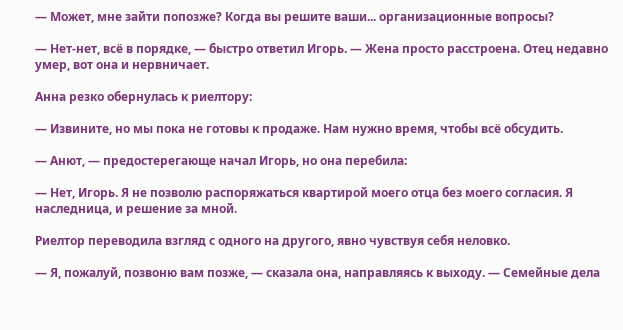— Может, мне зайти попозже? Когда вы решите ваши... организационные вопросы?

— Нет-нет, всё в порядке, — быстро ответил Игорь. — Жена просто расстроена. Отец недавно умер, вот она и нервничает.

Анна резко обернулась к риелтору:

— Извините, но мы пока не готовы к продаже. Нам нужно время, чтобы всё обсудить.

— Анют, — предостерегающе начал Игорь, но она перебила:

— Нет, Игорь. Я не позволю распоряжаться квартирой моего отца без моего согласия. Я наследница, и решение за мной.

Риелтор переводила взгляд с одного на другого, явно чувствуя себя неловко.

— Я, пожалуй, позвоню вам позже, — сказала она, направляясь к выходу. — Семейные дела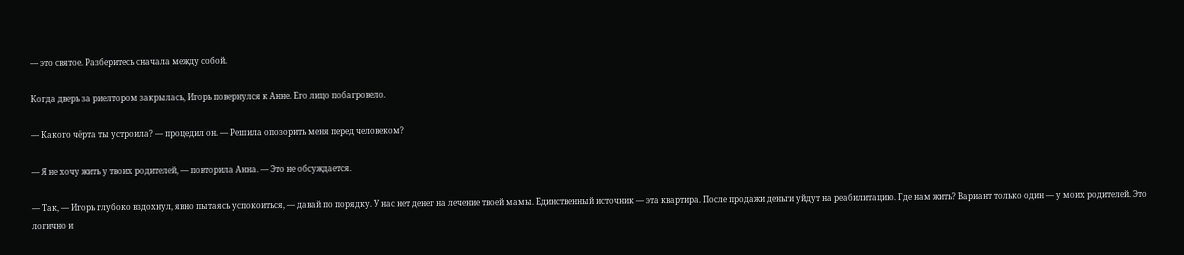— это святое. Разберитесь сначала между собой.

Когда дверь за риелтором закрылась, Игорь повернулся к Анне. Его лицо побагровело.

— Какого чёрта ты устроила? — процедил он. — Решила опозорить меня перед человеком?

— Я не хочу жить у твоих родителей, — повторила Анна. — Это не обсуждается.

— Так, — Игорь глубоко вздохнул, явно пытаясь успокоиться, — давай по порядку. У нас нет денег на лечение твоей мамы. Единственный источник — эта квартира. После продажи деньги уйдут на реабилитацию. Где нам жить? Вариант только один — у моих родителей. Это логично и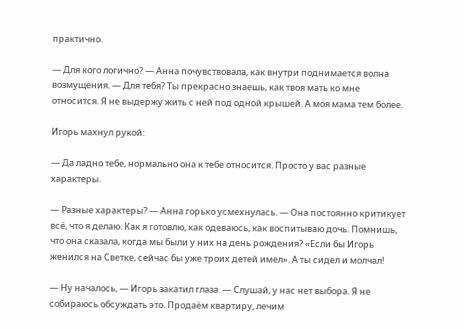практично.

— Для кого логично? — Анна почувствовала, как внутри поднимается волна возмущения. — Для тебя? Ты прекрасно знаешь, как твоя мать ко мне относится. Я не выдержу жить с ней под одной крышей. А моя мама тем более.

Игорь махнул рукой:

— Да ладно тебе, нормально она к тебе относится. Просто у вас разные характеры.

— Разные характеры? — Анна горько усмехнулась. — Она постоянно критикует всё, что я делаю. Как я готовлю, как одеваюсь, как воспитываю дочь. Помнишь, что она сказала, когда мы были у них на день рождения? «Если бы Игорь женился на Светке, сейчас бы уже троих детей имел». А ты сидел и молчал!

— Ну началось, — Игорь закатил глаза. — Слушай, у нас нет выбора. Я не собираюсь обсуждать это. Продаём квартиру, лечим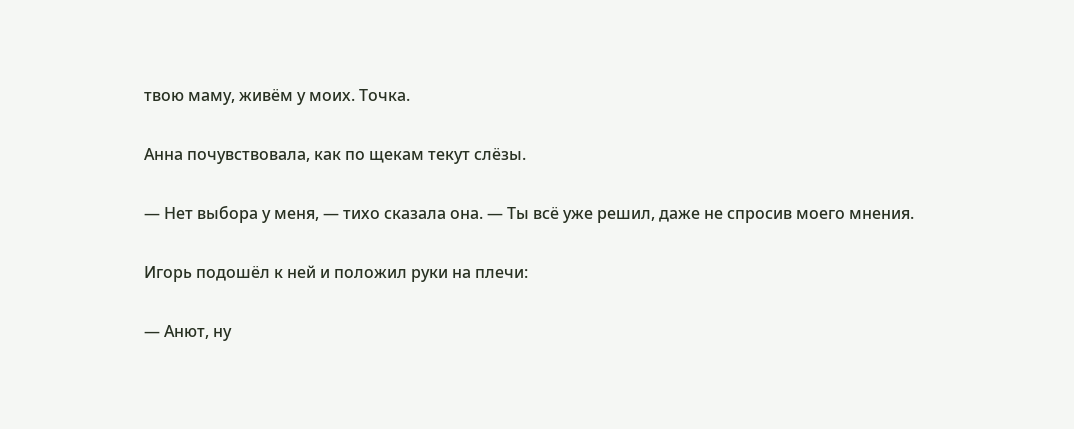твою маму, живём у моих. Точка.

Анна почувствовала, как по щекам текут слёзы.

— Нет выбора у меня, — тихо сказала она. — Ты всё уже решил, даже не спросив моего мнения.

Игорь подошёл к ней и положил руки на плечи:

— Анют, ну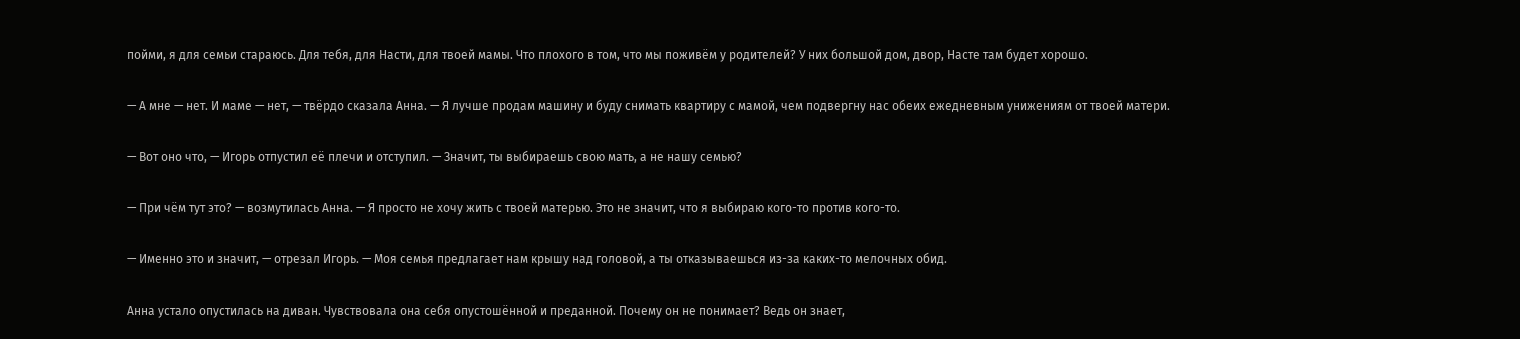пойми, я для семьи стараюсь. Для тебя, для Насти, для твоей мамы. Что плохого в том, что мы поживём у родителей? У них большой дом, двор, Насте там будет хорошо.

— А мне — нет. И маме — нет, — твёрдо сказала Анна. — Я лучше продам машину и буду снимать квартиру с мамой, чем подвергну нас обеих ежедневным унижениям от твоей матери.

— Вот оно что, — Игорь отпустил её плечи и отступил. — Значит, ты выбираешь свою мать, а не нашу семью?

— При чём тут это? — возмутилась Анна. — Я просто не хочу жить с твоей матерью. Это не значит, что я выбираю кого-то против кого-то.

— Именно это и значит, — отрезал Игорь. — Моя семья предлагает нам крышу над головой, а ты отказываешься из-за каких-то мелочных обид.

Анна устало опустилась на диван. Чувствовала она себя опустошённой и преданной. Почему он не понимает? Ведь он знает,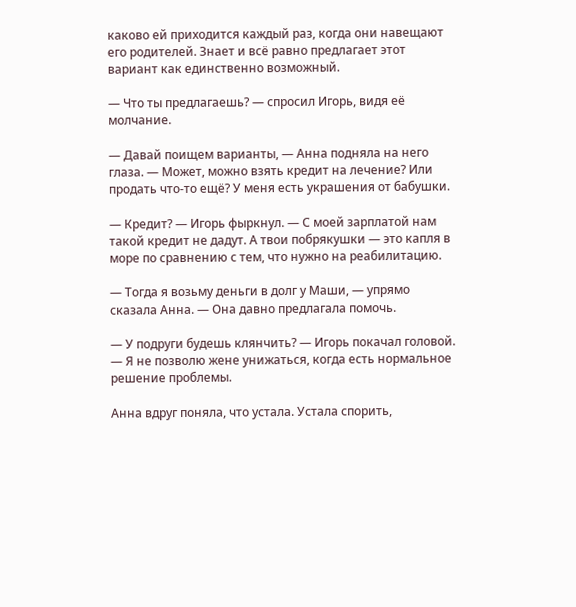каково ей приходится каждый раз, когда они навещают его родителей. Знает и всё равно предлагает этот вариант как единственно возможный.

— Что ты предлагаешь? — спросил Игорь, видя её молчание.

— Давай поищем варианты, — Анна подняла на него глаза. — Может, можно взять кредит на лечение? Или продать что-то ещё? У меня есть украшения от бабушки.

— Кредит? — Игорь фыркнул. — С моей зарплатой нам такой кредит не дадут. А твои побрякушки — это капля в море по сравнению с тем, что нужно на реабилитацию.

— Тогда я возьму деньги в долг у Маши, — упрямо сказала Анна. — Она давно предлагала помочь.

— У подруги будешь клянчить? — Игорь покачал головой. — Я не позволю жене унижаться, когда есть нормальное решение проблемы.

Анна вдруг поняла, что устала. Устала спорить,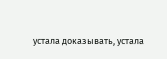устала доказывать, устала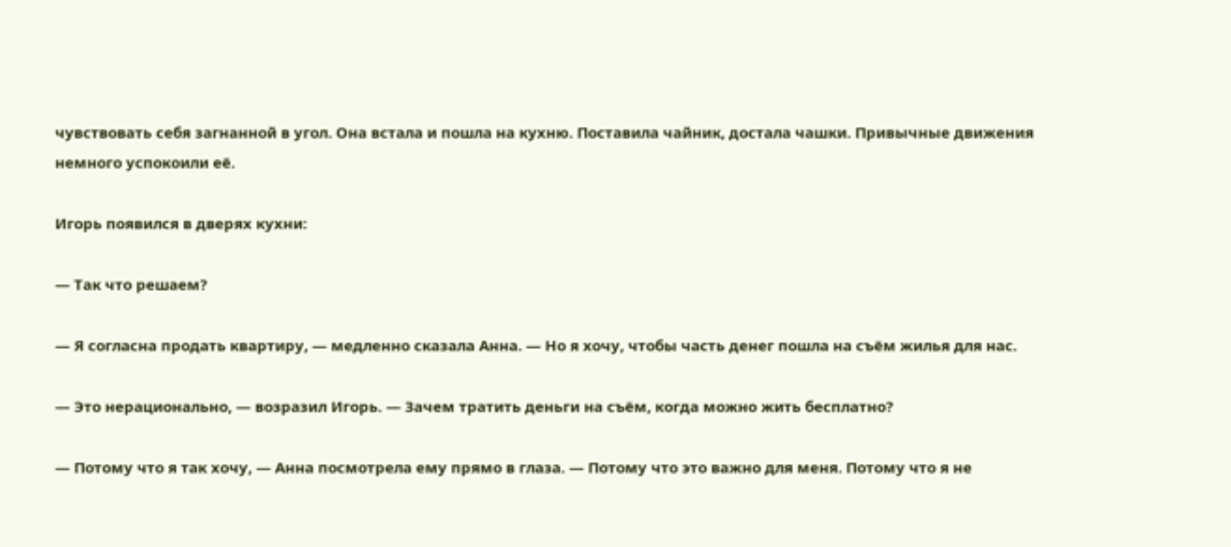чувствовать себя загнанной в угол. Она встала и пошла на кухню. Поставила чайник, достала чашки. Привычные движения немного успокоили её.

Игорь появился в дверях кухни:

— Так что решаем?

— Я согласна продать квартиру, — медленно сказала Анна. — Но я хочу, чтобы часть денег пошла на съём жилья для нас.

— Это нерационально, — возразил Игорь. — Зачем тратить деньги на съём, когда можно жить бесплатно?

— Потому что я так хочу, — Анна посмотрела ему прямо в глаза. — Потому что это важно для меня. Потому что я не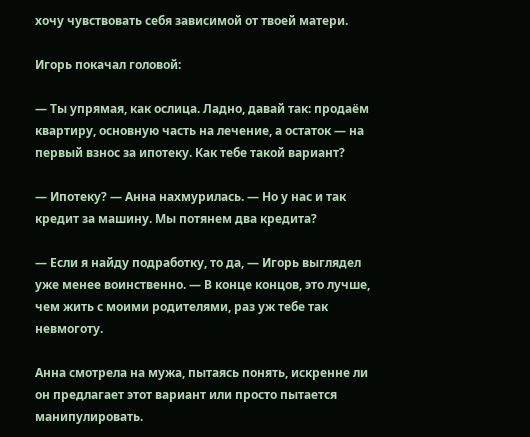хочу чувствовать себя зависимой от твоей матери.

Игорь покачал головой:

— Ты упрямая, как ослица. Ладно, давай так: продаём квартиру, основную часть на лечение, а остаток — на первый взнос за ипотеку. Как тебе такой вариант?

— Ипотеку? — Анна нахмурилась. — Но у нас и так кредит за машину. Мы потянем два кредита?

— Если я найду подработку, то да, — Игорь выглядел уже менее воинственно. — В конце концов, это лучше, чем жить с моими родителями, раз уж тебе так невмоготу.

Анна смотрела на мужа, пытаясь понять, искренне ли он предлагает этот вариант или просто пытается манипулировать.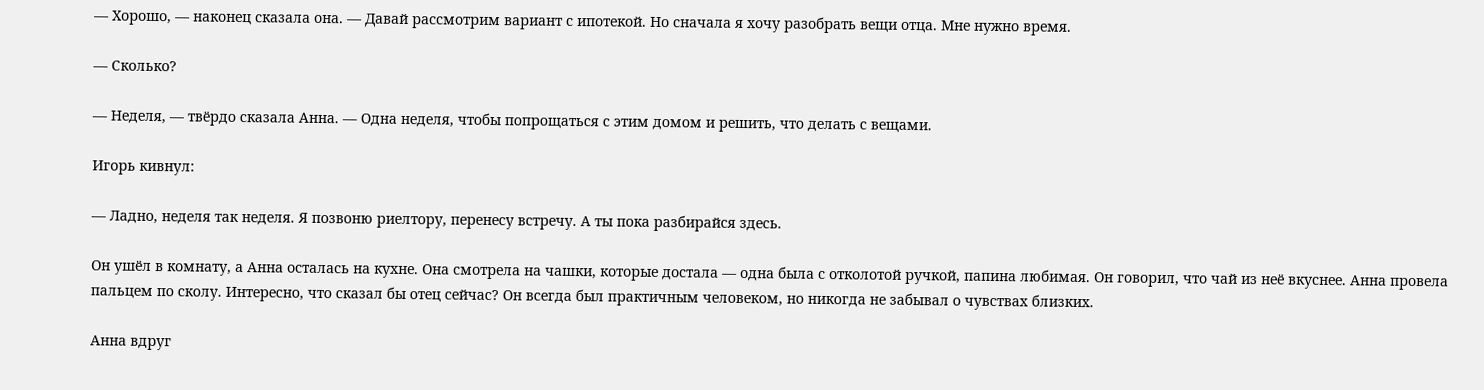— Хорошо, — наконец сказала она. — Давай рассмотрим вариант с ипотекой. Но сначала я хочу разобрать вещи отца. Мне нужно время.

— Сколько?

— Неделя, — твёрдо сказала Анна. — Одна неделя, чтобы попрощаться с этим домом и решить, что делать с вещами.

Игорь кивнул:

— Ладно, неделя так неделя. Я позвоню риелтору, перенесу встречу. А ты пока разбирайся здесь.

Он ушёл в комнату, а Анна осталась на кухне. Она смотрела на чашки, которые достала — одна была с отколотой ручкой, папина любимая. Он говорил, что чай из неё вкуснее. Анна провела пальцем по сколу. Интересно, что сказал бы отец сейчас? Он всегда был практичным человеком, но никогда не забывал о чувствах близких.

Анна вдруг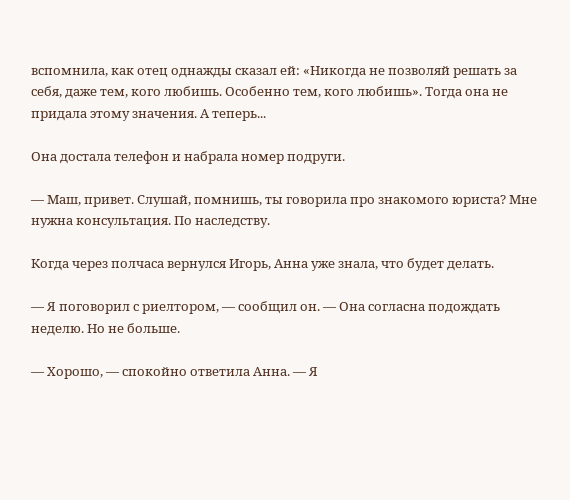вспомнила, как отец однажды сказал ей: «Никогда не позволяй решать за себя, даже тем, кого любишь. Особенно тем, кого любишь». Тогда она не придала этому значения. А теперь...

Она достала телефон и набрала номер подруги.

— Маш, привет. Слушай, помнишь, ты говорила про знакомого юриста? Мне нужна консультация. По наследству.

Когда через полчаса вернулся Игорь, Анна уже знала, что будет делать.

— Я поговорил с риелтором, — сообщил он. — Она согласна подождать неделю. Но не больше.

— Хорошо, — спокойно ответила Анна. — Я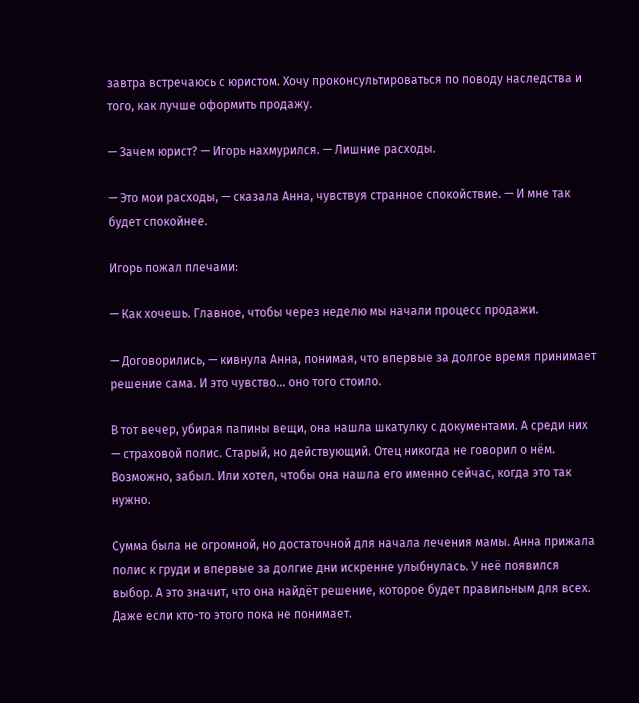завтра встречаюсь с юристом. Хочу проконсультироваться по поводу наследства и того, как лучше оформить продажу.

— Зачем юрист? — Игорь нахмурился. — Лишние расходы.

— Это мои расходы, — сказала Анна, чувствуя странное спокойствие. — И мне так будет спокойнее.

Игорь пожал плечами:

— Как хочешь. Главное, чтобы через неделю мы начали процесс продажи.

— Договорились, — кивнула Анна, понимая, что впервые за долгое время принимает решение сама. И это чувство... оно того стоило.

В тот вечер, убирая папины вещи, она нашла шкатулку с документами. А среди них — страховой полис. Старый, но действующий. Отец никогда не говорил о нём. Возможно, забыл. Или хотел, чтобы она нашла его именно сейчас, когда это так нужно.

Сумма была не огромной, но достаточной для начала лечения мамы. Анна прижала полис к груди и впервые за долгие дни искренне улыбнулась. У неё появился выбор. А это значит, что она найдёт решение, которое будет правильным для всех. Даже если кто-то этого пока не понимает.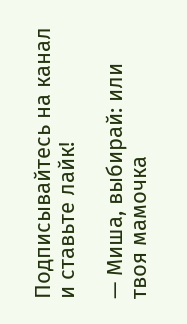Подписывайтесь на канал и ставьте лайк!

— Миша, выбирай: или твоя мамочка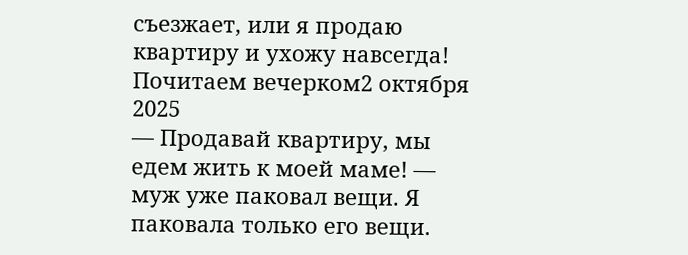съезжает, или я продаю квартиру и ухожу навсегда!
Почитаем вечерком2 октября 2025
— Продавай квартиру, мы едем жить к моей маме! — муж уже паковал вещи. Я паковала только его вещи.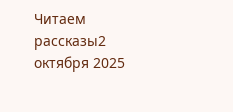Читаем рассказы2 октября 2025